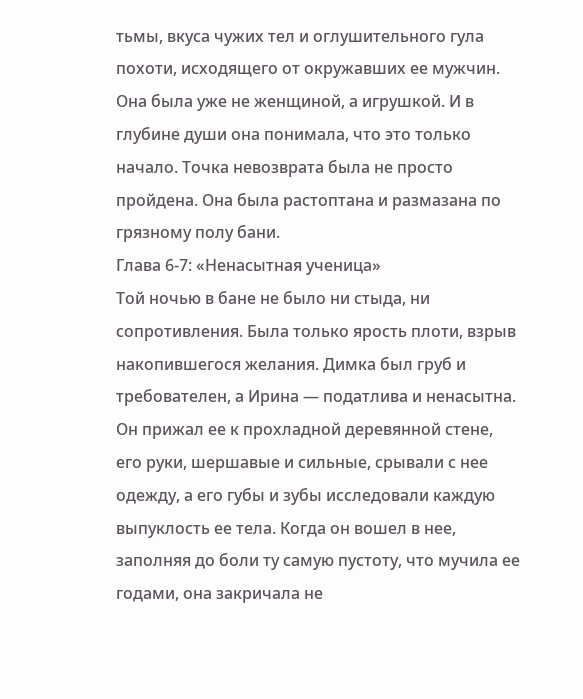тьмы, вкуса чужих тел и оглушительного гула похоти, исходящего от окружавших ее мужчин. Она была уже не женщиной, а игрушкой. И в глубине души она понимала, что это только начало. Точка невозврата была не просто пройдена. Она была растоптана и размазана по грязному полу бани.
Глава 6-7: «Ненасытная ученица»
Той ночью в бане не было ни стыда, ни сопротивления. Была только ярость плоти, взрыв накопившегося желания. Димка был груб и требователен, а Ирина — податлива и ненасытна. Он прижал ее к прохладной деревянной стене, его руки, шершавые и сильные, срывали с нее одежду, а его губы и зубы исследовали каждую выпуклость ее тела. Когда он вошел в нее, заполняя до боли ту самую пустоту, что мучила ее годами, она закричала не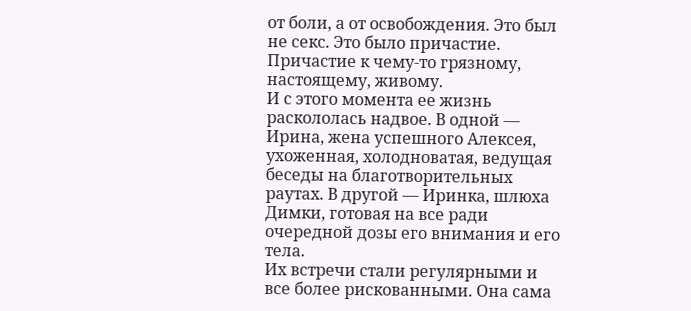от боли, а от освобождения. Это был не секс. Это было причастие. Причастие к чему-то грязному, настоящему, живому.
И с этого момента ее жизнь раскололась надвое. В одной — Ирина, жена успешного Алексея, ухоженная, холодноватая, ведущая беседы на благотворительных раутах. В другой — Иринка, шлюха Димки, готовая на все ради очередной дозы его внимания и его тела.
Их встречи стали регулярными и все более рискованными. Она сама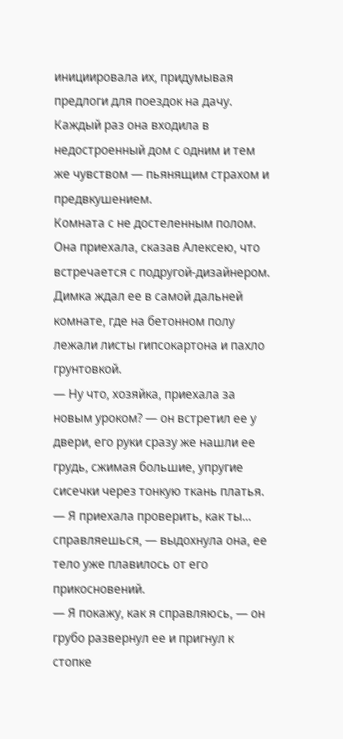инициировала их, придумывая предлоги для поездок на дачу. Каждый раз она входила в недостроенный дом с одним и тем же чувством — пьянящим страхом и предвкушением.
Комната с не достеленным полом.
Она приехала, сказав Алексею, что встречается с подругой-дизайнером. Димка ждал ее в самой дальней комнате, где на бетонном полу лежали листы гипсокартона и пахло грунтовкой.
— Ну что, хозяйка, приехала за новым уроком? — он встретил ее у двери, его руки сразу же нашли ее грудь, сжимая большие, упругие сисечки через тонкую ткань платья.
— Я приехала проверить, как ты... справляешься, — выдохнула она, ее тело уже плавилось от его прикосновений.
— Я покажу, как я справляюсь, — он грубо развернул ее и пригнул к стопке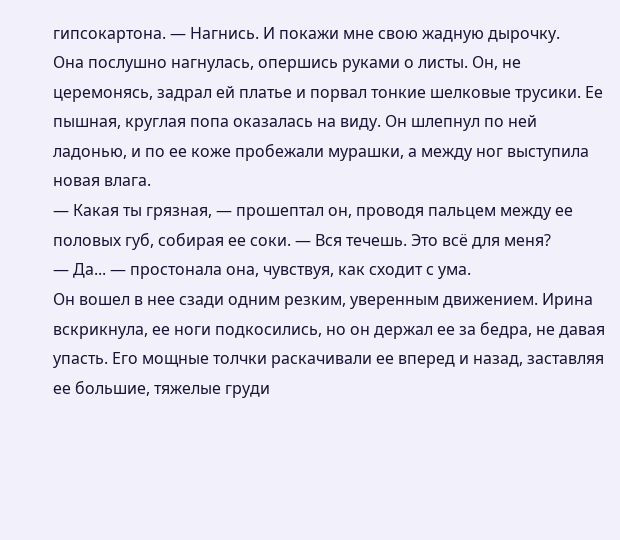гипсокартона. — Нагнись. И покажи мне свою жадную дырочку.
Она послушно нагнулась, опершись руками о листы. Он, не церемонясь, задрал ей платье и порвал тонкие шелковые трусики. Ее пышная, круглая попа оказалась на виду. Он шлепнул по ней ладонью, и по ее коже пробежали мурашки, а между ног выступила новая влага.
— Какая ты грязная, — прошептал он, проводя пальцем между ее половых губ, собирая ее соки. — Вся течешь. Это всё для меня?
— Да... — простонала она, чувствуя, как сходит с ума.
Он вошел в нее сзади одним резким, уверенным движением. Ирина вскрикнула, ее ноги подкосились, но он держал ее за бедра, не давая упасть. Его мощные толчки раскачивали ее вперед и назад, заставляя ее большие, тяжелые груди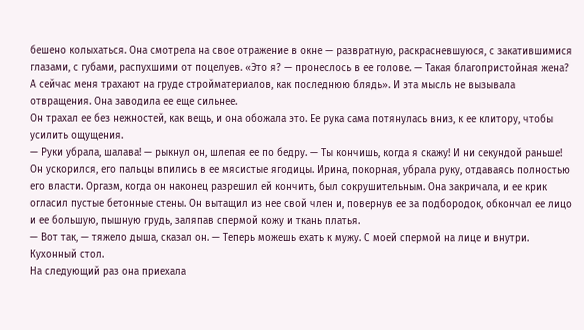бешено колыхаться. Она смотрела на свое отражение в окне — развратную, раскрасневшуюся, с закатившимися глазами, с губами, распухшими от поцелуев. «Это я? — пронеслось в ее голове. — Такая благопристойная жена? А сейчас меня трахают на груде стройматериалов, как последнюю блядь». И эта мысль не вызывала отвращения. Она заводила ее еще сильнее.
Он трахал ее без нежностей, как вещь, и она обожала это. Ее рука сама потянулась вниз, к ее клитору, чтобы усилить ощущения.
— Руки убрала, шалава! — рыкнул он, шлепая ее по бедру. — Ты кончишь, когда я скажу! И ни секундой раньше!
Он ускорился, его пальцы впились в ее мясистые ягодицы. Ирина, покорная, убрала руку, отдаваясь полностью его власти. Оргазм, когда он наконец разрешил ей кончить, был сокрушительным. Она закричала, и ее крик огласил пустые бетонные стены. Он вытащил из нее свой член и, повернув ее за подбородок, обкончал ее лицо и ее большую, пышную грудь, заляпав спермой кожу и ткань платья.
— Вот так, — тяжело дыша, сказал он. — Теперь можешь ехать к мужу. С моей спермой на лице и внутри.
Кухонный стол.
На следующий раз она приехала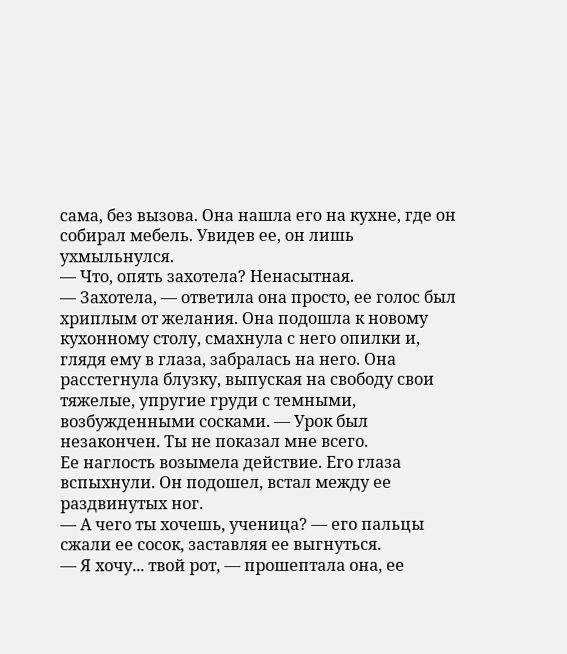сама, без вызова. Она нашла его на кухне, где он собирал мебель. Увидев ее, он лишь ухмыльнулся.
— Что, опять захотела? Ненасытная.
— Захотела, — ответила она просто, ее голос был хриплым от желания. Она подошла к новому кухонному столу, смахнула с него опилки и, глядя ему в глаза, забралась на него. Она расстегнула блузку, выпуская на свободу свои тяжелые, упругие груди с темными, возбужденными сосками. — Урок был незакончен. Ты не показал мне всего.
Ее наглость возымела действие. Его глаза вспыхнули. Он подошел, встал между ее раздвинутых ног.
— А чего ты хочешь, ученица? — его пальцы сжали ее сосок, заставляя ее выгнуться.
— Я хочу... твой рот, — прошептала она, ее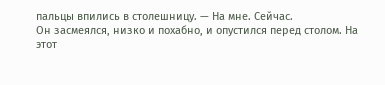пальцы впились в столешницу. — На мне. Сейчас.
Он засмеялся, низко и похабно, и опустился перед столом. На этот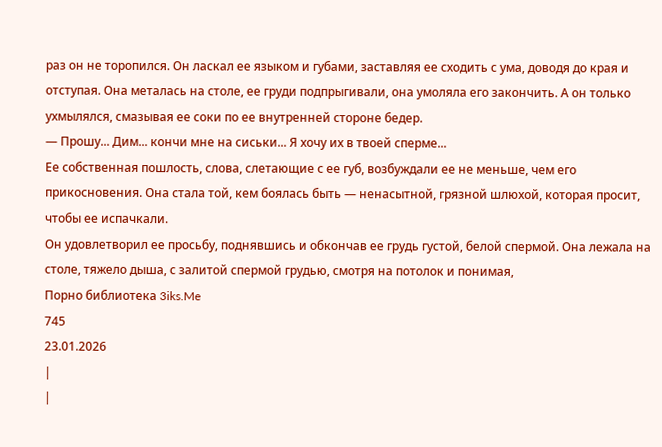раз он не торопился. Он ласкал ее языком и губами, заставляя ее сходить с ума, доводя до края и отступая. Она металась на столе, ее груди подпрыгивали, она умоляла его закончить. А он только ухмылялся, смазывая ее соки по ее внутренней стороне бедер.
— Прошу... Дим... кончи мне на сиськи... Я хочу их в твоей сперме...
Ее собственная пошлость, слова, слетающие с ее губ, возбуждали ее не меньше, чем его прикосновения. Она стала той, кем боялась быть — ненасытной, грязной шлюхой, которая просит, чтобы ее испачкали.
Он удовлетворил ее просьбу, поднявшись и обкончав ее грудь густой, белой спермой. Она лежала на столе, тяжело дыша, с залитой спермой грудью, смотря на потолок и понимая,
Порно библиотека 3iks.Me
745
23.01.2026
|
|